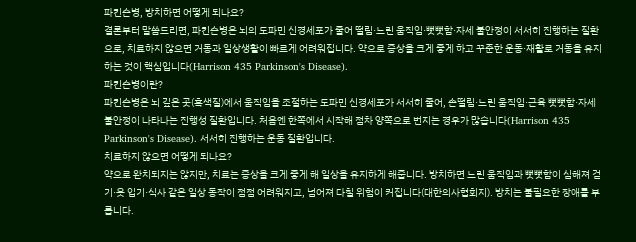파킨슨병, 방치하면 어떻게 되나요?
결론부터 말씀드리면, 파킨슨병은 뇌의 도파민 신경세포가 줄어 떨림·느린 움직임·뻣뻣함·자세 불안정이 서서히 진행하는 질환으로, 치료하지 않으면 거동과 일상생활이 빠르게 어려워집니다. 약으로 증상을 크게 좋게 하고 꾸준한 운동·재활로 거동을 유지하는 것이 핵심입니다(Harrison 435 Parkinson's Disease).
파킨슨병이란?
파킨슨병은 뇌 깊은 곳(흑색질)에서 움직임을 조절하는 도파민 신경세포가 서서히 줄어, 손떨림·느린 움직임·근육 뻣뻣함·자세 불안정이 나타나는 진행성 질환입니다. 처음엔 한쪽에서 시작해 점차 양쪽으로 번지는 경우가 많습니다(Harrison 435 Parkinson's Disease). 서서히 진행하는 운동 질환입니다.
치료하지 않으면 어떻게 되나요?
약으로 완치되지는 않지만, 치료는 증상을 크게 좋게 해 일상을 유지하게 해줍니다. 방치하면 느린 움직임과 뻣뻣함이 심해져 걷기·옷 입기·식사 같은 일상 동작이 점점 어려워지고, 넘어져 다칠 위험이 커집니다(대한의사협회지). 방치는 불필요한 장애를 부릅니다.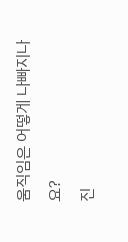움직임은 어떻게 나빠지나요?
진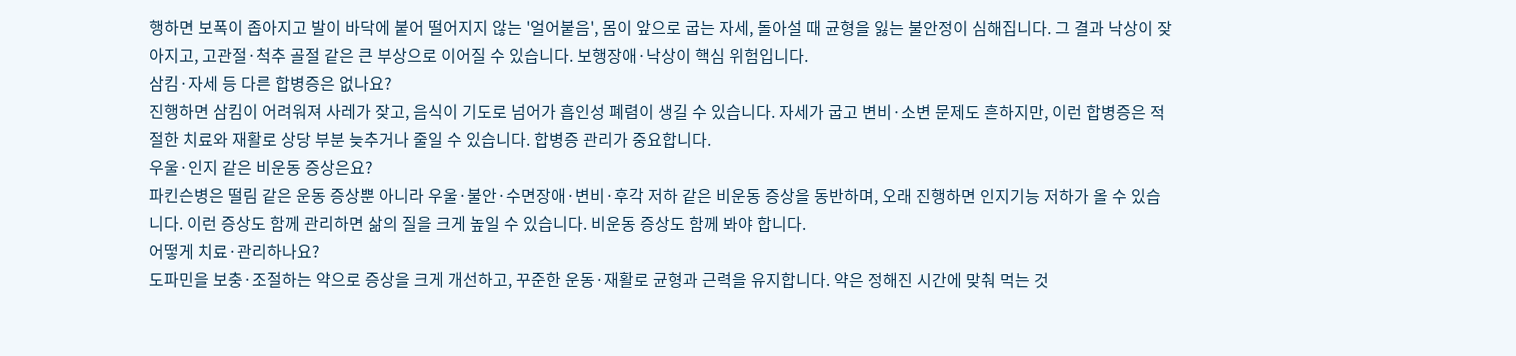행하면 보폭이 좁아지고 발이 바닥에 붙어 떨어지지 않는 '얼어붙음', 몸이 앞으로 굽는 자세, 돌아설 때 균형을 잃는 불안정이 심해집니다. 그 결과 낙상이 잦아지고, 고관절·척추 골절 같은 큰 부상으로 이어질 수 있습니다. 보행장애·낙상이 핵심 위험입니다.
삼킴·자세 등 다른 합병증은 없나요?
진행하면 삼킴이 어려워져 사레가 잦고, 음식이 기도로 넘어가 흡인성 폐렴이 생길 수 있습니다. 자세가 굽고 변비·소변 문제도 흔하지만, 이런 합병증은 적절한 치료와 재활로 상당 부분 늦추거나 줄일 수 있습니다. 합병증 관리가 중요합니다.
우울·인지 같은 비운동 증상은요?
파킨슨병은 떨림 같은 운동 증상뿐 아니라 우울·불안·수면장애·변비·후각 저하 같은 비운동 증상을 동반하며, 오래 진행하면 인지기능 저하가 올 수 있습니다. 이런 증상도 함께 관리하면 삶의 질을 크게 높일 수 있습니다. 비운동 증상도 함께 봐야 합니다.
어떻게 치료·관리하나요?
도파민을 보충·조절하는 약으로 증상을 크게 개선하고, 꾸준한 운동·재활로 균형과 근력을 유지합니다. 약은 정해진 시간에 맞춰 먹는 것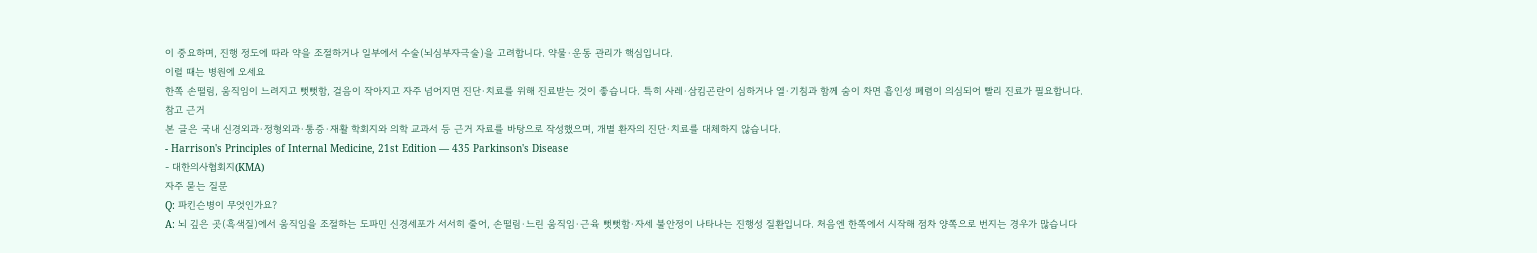이 중요하며, 진행 정도에 따라 약을 조절하거나 일부에서 수술(뇌심부자극술)을 고려합니다. 약물·운동 관리가 핵심입니다.
이럴 때는 병원에 오세요
한쪽 손떨림, 움직임이 느려지고 뻣뻣함, 걸음이 작아지고 자주 넘어지면 진단·치료를 위해 진료받는 것이 좋습니다. 특히 사레·삼킴곤란이 심하거나 열·기침과 함께 숨이 차면 흡인성 폐렴이 의심되어 빨리 진료가 필요합니다.
참고 근거
본 글은 국내 신경외과·정형외과·통증·재활 학회지와 의학 교과서 등 근거 자료를 바탕으로 작성했으며, 개별 환자의 진단·치료를 대체하지 않습니다.
- Harrison's Principles of Internal Medicine, 21st Edition — 435 Parkinson's Disease
- 대한의사협회지(KMA)
자주 묻는 질문
Q: 파킨슨병이 무엇인가요?
A: 뇌 깊은 곳(흑색질)에서 움직임을 조절하는 도파민 신경세포가 서서히 줄어, 손떨림·느린 움직임·근육 뻣뻣함·자세 불안정이 나타나는 진행성 질환입니다. 처음엔 한쪽에서 시작해 점차 양쪽으로 번지는 경우가 많습니다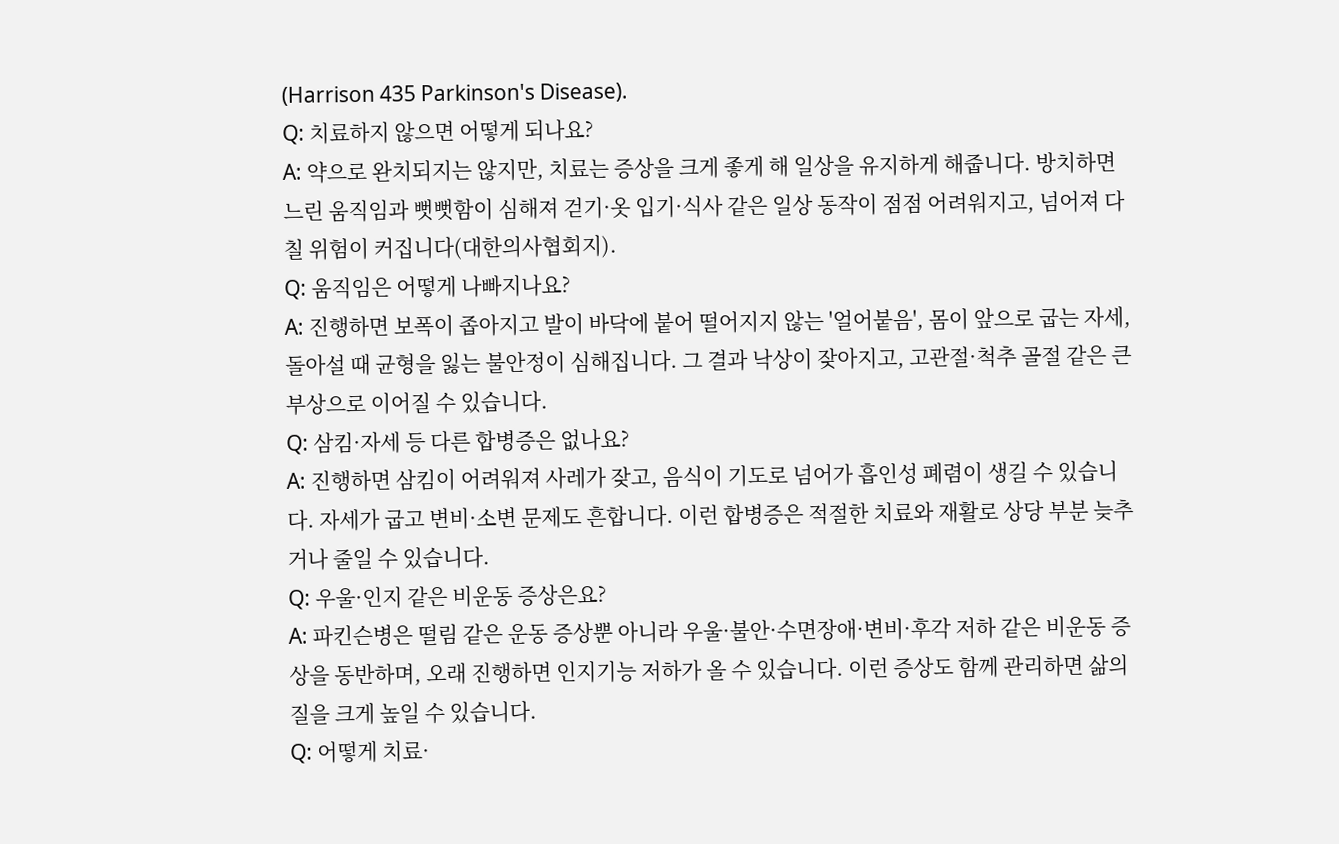(Harrison 435 Parkinson's Disease).
Q: 치료하지 않으면 어떻게 되나요?
A: 약으로 완치되지는 않지만, 치료는 증상을 크게 좋게 해 일상을 유지하게 해줍니다. 방치하면 느린 움직임과 뻣뻣함이 심해져 걷기·옷 입기·식사 같은 일상 동작이 점점 어려워지고, 넘어져 다칠 위험이 커집니다(대한의사협회지).
Q: 움직임은 어떻게 나빠지나요?
A: 진행하면 보폭이 좁아지고 발이 바닥에 붙어 떨어지지 않는 '얼어붙음', 몸이 앞으로 굽는 자세, 돌아설 때 균형을 잃는 불안정이 심해집니다. 그 결과 낙상이 잦아지고, 고관절·척추 골절 같은 큰 부상으로 이어질 수 있습니다.
Q: 삼킴·자세 등 다른 합병증은 없나요?
A: 진행하면 삼킴이 어려워져 사레가 잦고, 음식이 기도로 넘어가 흡인성 폐렴이 생길 수 있습니다. 자세가 굽고 변비·소변 문제도 흔합니다. 이런 합병증은 적절한 치료와 재활로 상당 부분 늦추거나 줄일 수 있습니다.
Q: 우울·인지 같은 비운동 증상은요?
A: 파킨슨병은 떨림 같은 운동 증상뿐 아니라 우울·불안·수면장애·변비·후각 저하 같은 비운동 증상을 동반하며, 오래 진행하면 인지기능 저하가 올 수 있습니다. 이런 증상도 함께 관리하면 삶의 질을 크게 높일 수 있습니다.
Q: 어떻게 치료·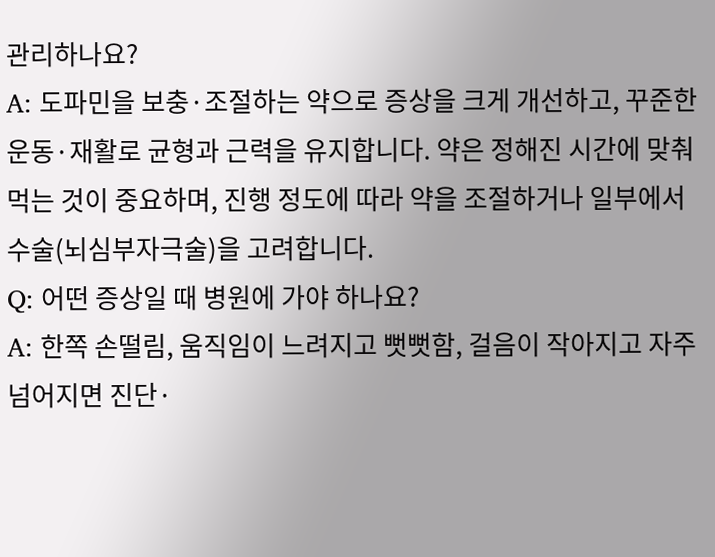관리하나요?
A: 도파민을 보충·조절하는 약으로 증상을 크게 개선하고, 꾸준한 운동·재활로 균형과 근력을 유지합니다. 약은 정해진 시간에 맞춰 먹는 것이 중요하며, 진행 정도에 따라 약을 조절하거나 일부에서 수술(뇌심부자극술)을 고려합니다.
Q: 어떤 증상일 때 병원에 가야 하나요?
A: 한쪽 손떨림, 움직임이 느려지고 뻣뻣함, 걸음이 작아지고 자주 넘어지면 진단·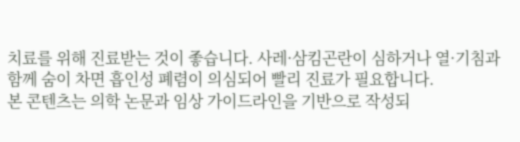치료를 위해 진료받는 것이 좋습니다. 사레·삼킴곤란이 심하거나 열·기침과 함께 숨이 차면 흡인성 폐렴이 의심되어 빨리 진료가 필요합니다.
본 콘텐츠는 의학 논문과 임상 가이드라인을 기반으로 작성되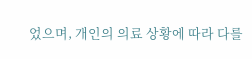었으며, 개인의 의료 상황에 따라 다를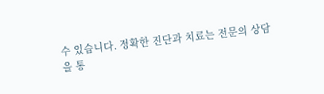수 있습니다. 정확한 진단과 치료는 전문의 상담을 통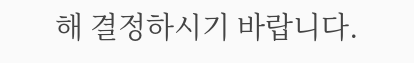해 결정하시기 바랍니다.